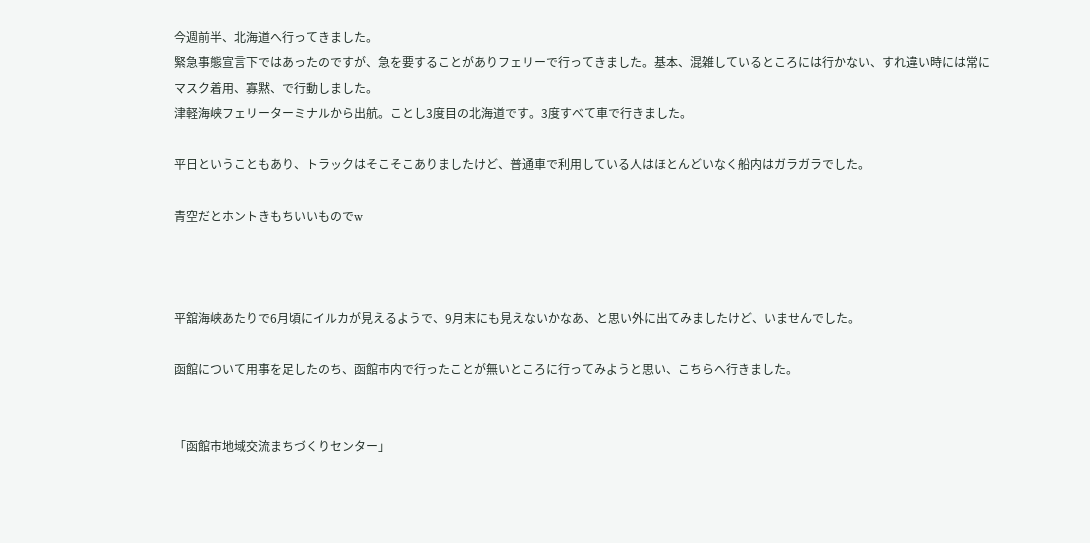今週前半、北海道へ行ってきました。
緊急事態宣言下ではあったのですが、急を要することがありフェリーで行ってきました。基本、混雑しているところには行かない、すれ違い時には常にマスク着用、寡黙、で行動しました。
津軽海峡フェリーターミナルから出航。ことし3度目の北海道です。3度すべて車で行きました。

平日ということもあり、トラックはそこそこありましたけど、普通車で利用している人はほとんどいなく船内はガラガラでした。

青空だとホントきもちいいものでw



平舘海峡あたりで6月頃にイルカが見えるようで、9月末にも見えないかなあ、と思い外に出てみましたけど、いませんでした。

函館について用事を足したのち、函館市内で行ったことが無いところに行ってみようと思い、こちらへ行きました。


「函館市地域交流まちづくりセンター」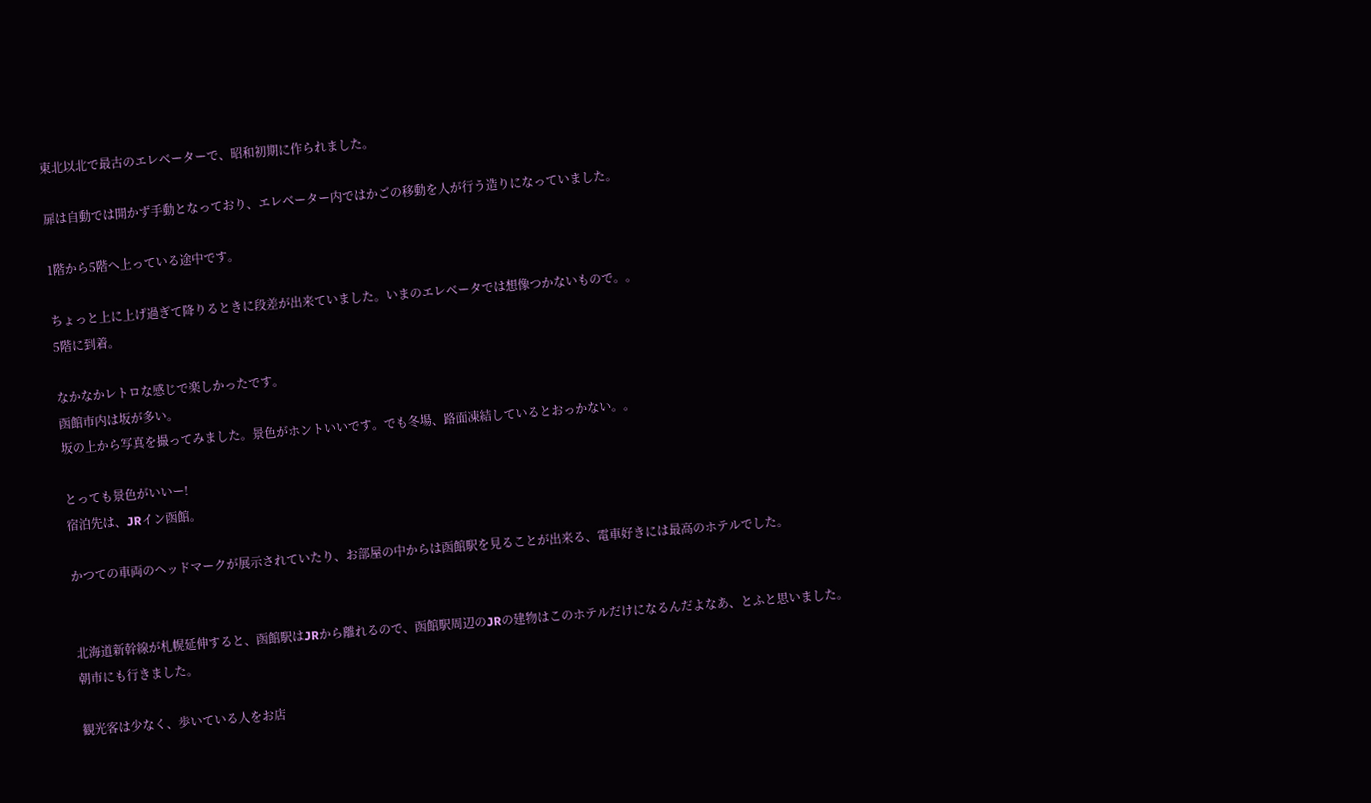東北以北で最古のエレベーターで、昭和初期に作られました。

扉は自動では開かず手動となっており、エレベーター内ではかごの移動を人が行う造りになっていました。

1階から5階へ上っている途中です。

ちょっと上に上げ過ぎて降りるときに段差が出来ていました。いまのエレベータでは想像つかないもので。。
5階に到着。

なかなかレトロな感じで楽しかったです。
函館市内は坂が多い。
坂の上から写真を撮ってみました。景色がホントいいです。でも冬場、路面凍結しているとおっかない。。

とっても景色がいいー!
宿泊先は、JRイン函館。

かつての車両のヘッドマークが展示されていたり、お部屋の中からは函館駅を見ることが出来る、電車好きには最高のホテルでした。


北海道新幹線が札幌延伸すると、函館駅はJRから離れるので、函館駅周辺のJRの建物はこのホテルだけになるんだよなあ、とふと思いました。
朝市にも行きました。

観光客は少なく、歩いている人をお店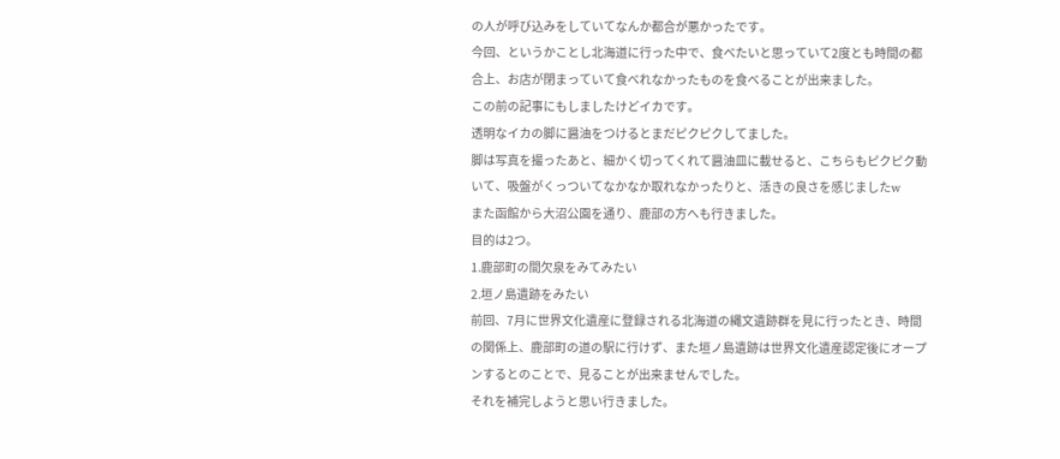の人が呼び込みをしていてなんか都合が悪かったです。
今回、というかことし北海道に行った中で、食べたいと思っていて2度とも時間の都合上、お店が閉まっていて食べれなかったものを食べることが出来ました。
この前の記事にもしましたけどイカです。
透明なイカの脚に醤油をつけるとまだピクピクしてました。
脚は写真を撮ったあと、細かく切ってくれて醤油皿に載せると、こちらもピクピク動いて、吸盤がくっついてなかなか取れなかったりと、活きの良さを感じましたw
また函館から大沼公園を通り、鹿部の方へも行きました。
目的は2つ。
1.鹿部町の間欠泉をみてみたい
2.垣ノ島遺跡をみたい
前回、7月に世界文化遺産に登録される北海道の縄文遺跡群を見に行ったとき、時間の関係上、鹿部町の道の駅に行けず、また垣ノ島遺跡は世界文化遺産認定後にオープンするとのことで、見ることが出来ませんでした。
それを補完しようと思い行きました。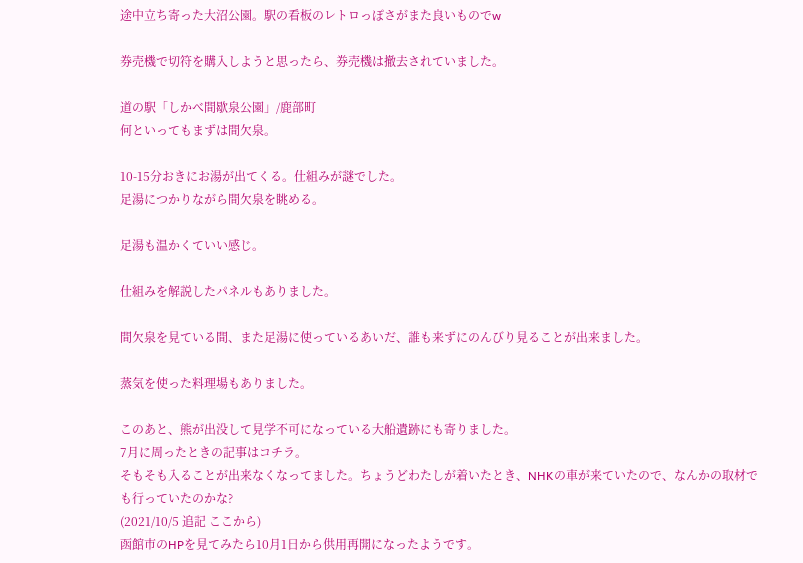途中立ち寄った大沼公園。駅の看板のレトロっぽさがまた良いものでw

券売機で切符を購入しようと思ったら、券売機は撤去されていました。

道の駅「しかべ間歇泉公園」/鹿部町
何といってもまずは間欠泉。

10-15分おきにお湯が出てくる。仕組みが謎でした。
足湯につかりながら間欠泉を眺める。

足湯も温かくていい感じ。

仕組みを解説したパネルもありました。

間欠泉を見ている間、また足湯に使っているあいだ、誰も来ずにのんびり見ることが出来ました。

蒸気を使った料理場もありました。

このあと、熊が出没して見学不可になっている大船遺跡にも寄りました。
7月に周ったときの記事はコチラ。
そもそも入ることが出来なくなってました。ちょうどわたしが着いたとき、NHKの車が来ていたので、なんかの取材でも行っていたのかな?
(2021/10/5 追記 ここから)
函館市のHPを見てみたら10月1日から供用再開になったようです。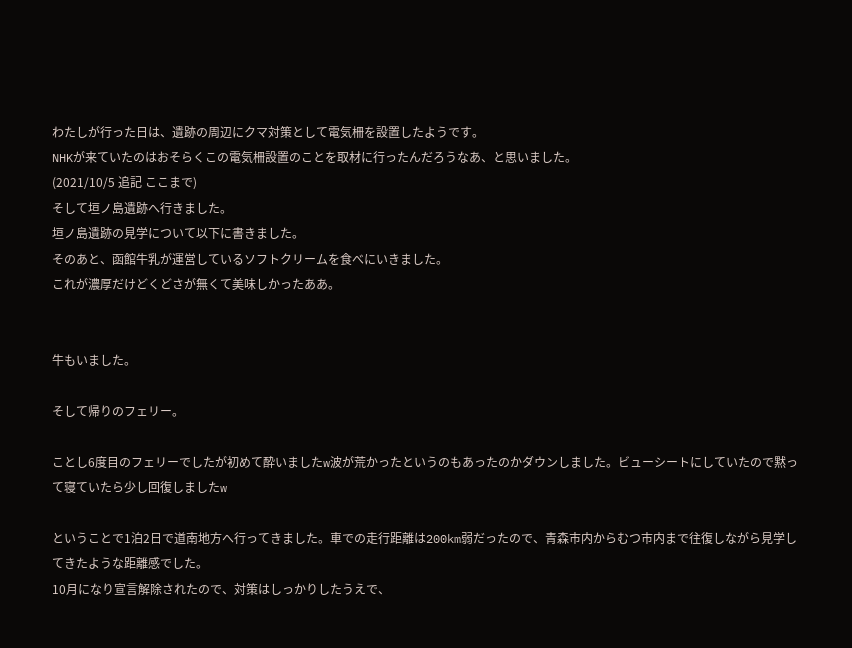わたしが行った日は、遺跡の周辺にクマ対策として電気柵を設置したようです。
NHKが来ていたのはおそらくこの電気柵設置のことを取材に行ったんだろうなあ、と思いました。
(2021/10/5 追記 ここまで)
そして垣ノ島遺跡へ行きました。
垣ノ島遺跡の見学について以下に書きました。
そのあと、函館牛乳が運営しているソフトクリームを食べにいきました。
これが濃厚だけどくどさが無くて美味しかったああ。


牛もいました。

そして帰りのフェリー。

ことし6度目のフェリーでしたが初めて酔いましたw波が荒かったというのもあったのかダウンしました。ビューシートにしていたので黙って寝ていたら少し回復しましたw

ということで1泊2日で道南地方へ行ってきました。車での走行距離は200km弱だったので、青森市内からむつ市内まで往復しながら見学してきたような距離感でした。
10月になり宣言解除されたので、対策はしっかりしたうえで、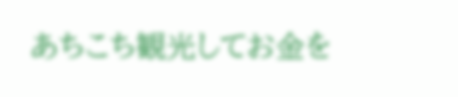あちこち観光してお金を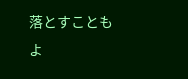落とすこともよ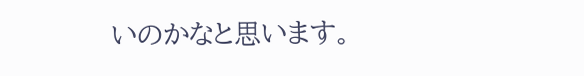いのかなと思います。